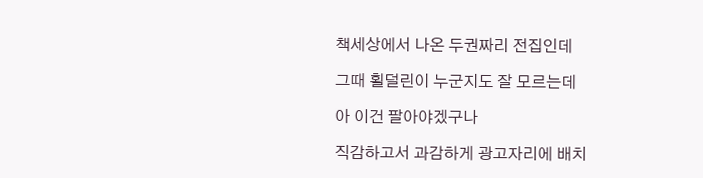책세상에서 나온 두권짜리 전집인데

그때 횔덜린이 누군지도 잘 모르는데

아 이건 팔아야겠구나

직감하고서 과감하게 광고자리에 배치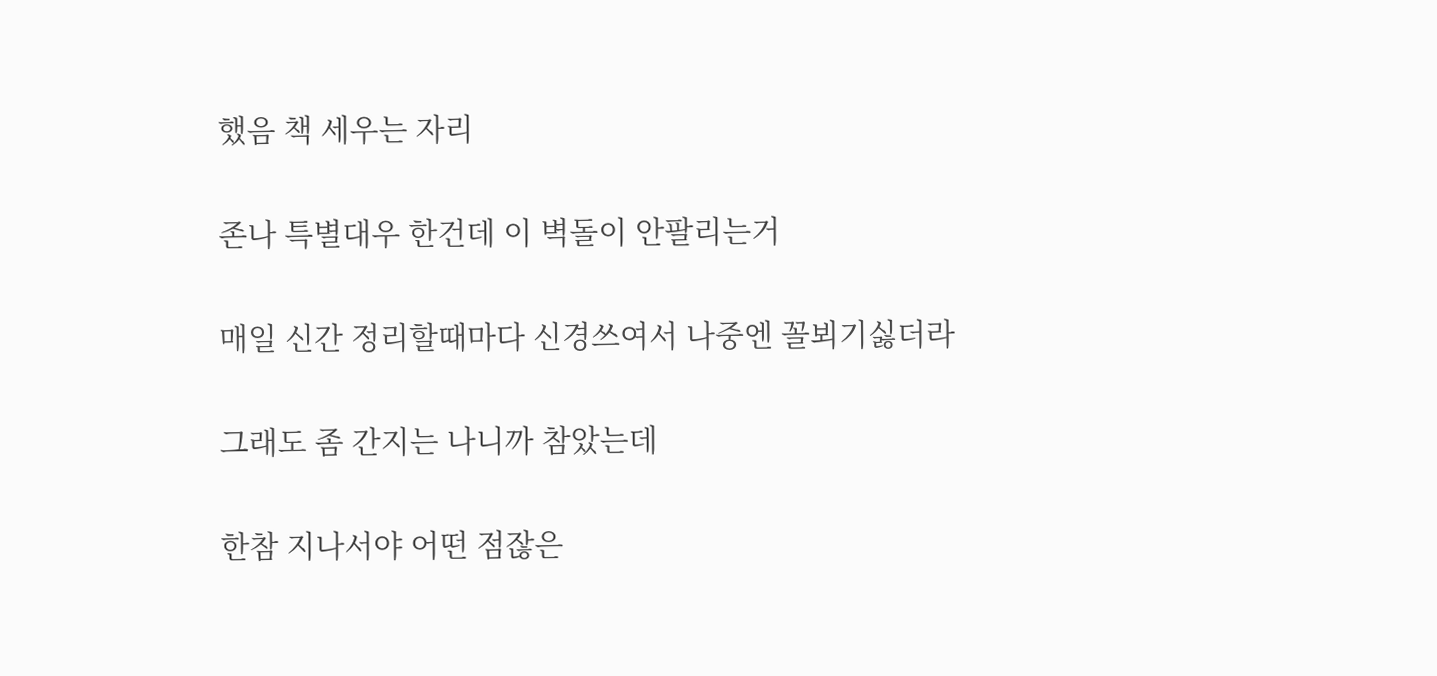했음 책 세우는 자리

존나 특별대우 한건데 이 벽돌이 안팔리는거

매일 신간 정리할때마다 신경쓰여서 나중엔 꼴뵈기싫더라

그래도 좀 간지는 나니까 참았는데

한참 지나서야 어떤 점잖은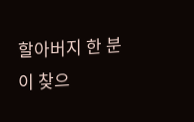할아버지 한 분이 찾으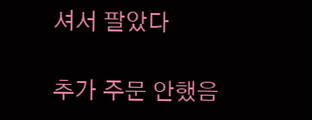셔서 팔았다

추가 주문 안했음